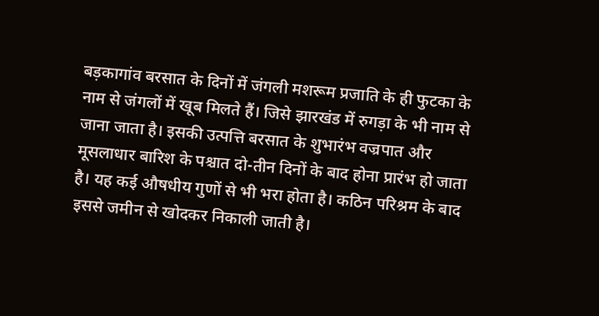बड़कागांव बरसात के दिनों में जंगली मशरूम प्रजाति के ही फुटका के नाम से जंगलों में खूब मिलते हैं। जिसे झारखंड में रुगड़ा के भी नाम से जाना जाता है। इसकी उत्पत्ति बरसात के शुभारंभ वज्रपात और मूसलाधार बारिश के पश्चात दो-तीन दिनों के बाद होना प्रारंभ हो जाता है। यह कई औषधीय गुणों से भी भरा होता है। कठिन परिश्रम के बाद इससे जमीन से खोदकर निकाली जाती है।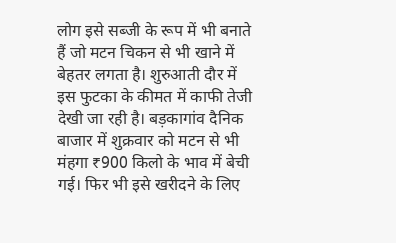लोग इसे सब्जी के रूप में भी बनाते हैं जो मटन चिकन से भी खाने में बेहतर लगता है। शुरुआती दौर में इस फुटका के कीमत में काफी तेजी देखी जा रही है। बड़कागांव दैनिक बाजार में शुक्रवार को मटन से भी मंहगा ₹900 किलो के भाव में बेची गई। फिर भी इसे खरीदने के लिए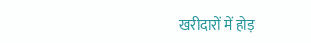खरीदारों में होड़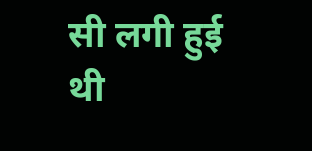सी लगी हुई थी